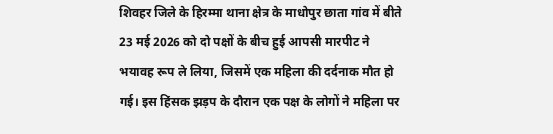शिवहर जिले के हिरम्मा थाना क्षेत्र के माधोपुर छाता गांव में बीते 23 मई 2026 को दो पक्षों के बीच हुई आपसी मारपीट ने भयावह रूप ले लिया, जिसमें एक महिला की दर्दनाक मौत हो गई। इस हिंसक झड़प के दौरान एक पक्ष के लोगों ने महिला पर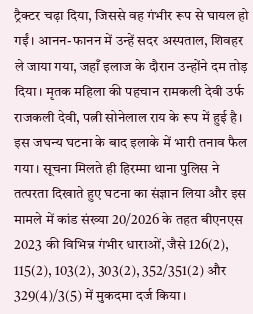ट्रैक्टर चढ़ा दिया, जिससे वह गंभीर रूप से घायल हो गईं। आनन-फानन में उन्हें सदर अस्पताल, शिवहर ले जाया गया, जहाँ इलाज के दौरान उन्होंने दम तोड़ दिया। मृतक महिला की पहचान रामकली देवी उर्फ राजकली देवी, पत्नी सोनेलाल राय के रूप में हुई है। इस जघन्य घटना के बाद इलाके में भारी तनाव फैल गया। सूचना मिलते ही हिरम्मा थाना पुलिस ने तत्परता दिखाते हुए घटना का संज्ञान लिया और इस मामले में कांड संख्या 20/2026 के तहत बीएनएस 2023 की विभिन्न गंभीर धाराओं, जैसे 126(2), 115(2), 103(2), 303(2), 352/351(2) और 329(4)/3(5) में मुकदमा दर्ज किया।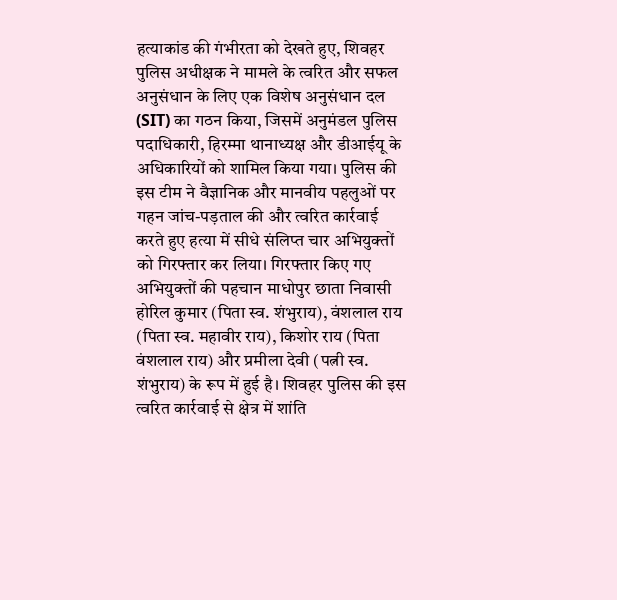हत्याकांड की गंभीरता को देखते हुए, शिवहर पुलिस अधीक्षक ने मामले के त्वरित और सफल अनुसंधान के लिए एक विशेष अनुसंधान दल (SIT) का गठन किया, जिसमें अनुमंडल पुलिस पदाधिकारी, हिरम्मा थानाध्यक्ष और डीआईयू के अधिकारियों को शामिल किया गया। पुलिस की इस टीम ने वैज्ञानिक और मानवीय पहलुओं पर गहन जांच-पड़ताल की और त्वरित कार्रवाई करते हुए हत्या में सीधे संलिप्त चार अभियुक्तों को गिरफ्तार कर लिया। गिरफ्तार किए गए अभियुक्तों की पहचान माधोपुर छाता निवासी होरिल कुमार (पिता स्व. शंभुराय), वंशलाल राय (पिता स्व. महावीर राय), किशोर राय (पिता वंशलाल राय) और प्रमीला देवी (पत्नी स्व. शंभुराय) के रूप में हुई है। शिवहर पुलिस की इस त्वरित कार्रवाई से क्षेत्र में शांति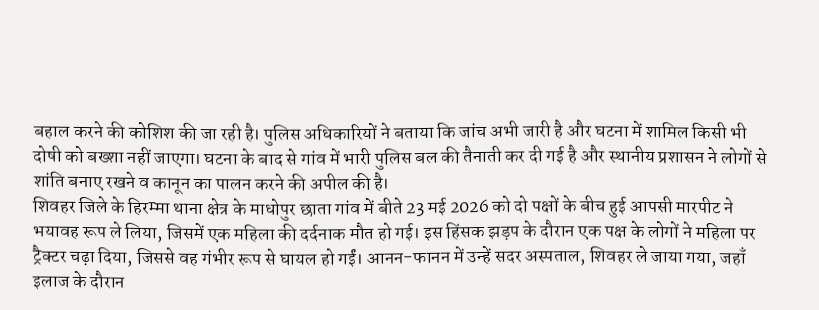बहाल करने की कोशिश की जा रही है। पुलिस अधिकारियों ने बताया कि जांच अभी जारी है और घटना में शामिल किसी भी दोषी को बख्शा नहीं जाएगा। घटना के बाद से गांव में भारी पुलिस बल की तैनाती कर दी गई है और स्थानीय प्रशासन ने लोगों से शांति बनाए रखने व कानून का पालन करने की अपील की है।
शिवहर जिले के हिरम्मा थाना क्षेत्र के माधोपुर छाता गांव में बीते 23 मई 2026 को दो पक्षों के बीच हुई आपसी मारपीट ने भयावह रूप ले लिया, जिसमें एक महिला की दर्दनाक मौत हो गई। इस हिंसक झड़प के दौरान एक पक्ष के लोगों ने महिला पर ट्रैक्टर चढ़ा दिया, जिससे वह गंभीर रूप से घायल हो गईं। आनन-फानन में उन्हें सदर अस्पताल, शिवहर ले जाया गया, जहाँ इलाज के दौरान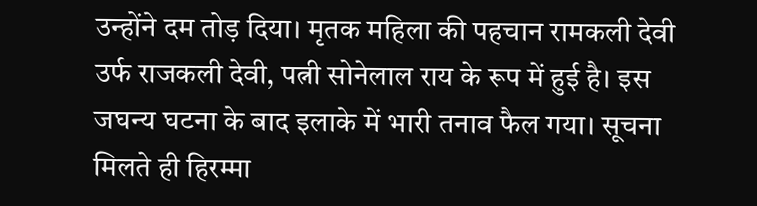उन्होंने दम तोड़ दिया। मृतक महिला की पहचान रामकली देवी उर्फ राजकली देवी, पत्नी सोनेलाल राय के रूप में हुई है। इस जघन्य घटना के बाद इलाके में भारी तनाव फैल गया। सूचना मिलते ही हिरम्मा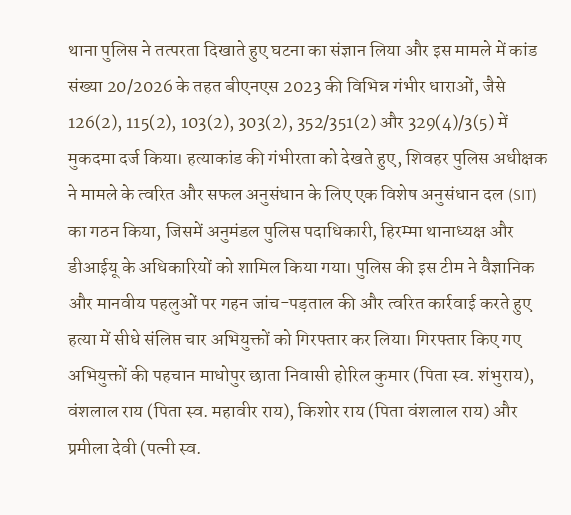थाना पुलिस ने तत्परता दिखाते हुए घटना का संज्ञान लिया और इस मामले में कांड संख्या 20/2026 के तहत बीएनएस 2023 की विभिन्न गंभीर धाराओं, जैसे 126(2), 115(2), 103(2), 303(2), 352/351(2) और 329(4)/3(5) में मुकदमा दर्ज किया। हत्याकांड की गंभीरता को देखते हुए, शिवहर पुलिस अधीक्षक ने मामले के त्वरित और सफल अनुसंधान के लिए एक विशेष अनुसंधान दल (SIT) का गठन किया, जिसमें अनुमंडल पुलिस पदाधिकारी, हिरम्मा थानाध्यक्ष और डीआईयू के अधिकारियों को शामिल किया गया। पुलिस की इस टीम ने वैज्ञानिक और मानवीय पहलुओं पर गहन जांच-पड़ताल की और त्वरित कार्रवाई करते हुए हत्या में सीधे संलिप्त चार अभियुक्तों को गिरफ्तार कर लिया। गिरफ्तार किए गए अभियुक्तों की पहचान माधोपुर छाता निवासी होरिल कुमार (पिता स्व. शंभुराय), वंशलाल राय (पिता स्व. महावीर राय), किशोर राय (पिता वंशलाल राय) और प्रमीला देवी (पत्नी स्व.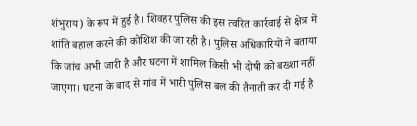शंभुराय) के रूप में हुई है। शिवहर पुलिस की इस त्वरित कार्रवाई से क्षेत्र में शांति बहाल करने की कोशिश की जा रही है। पुलिस अधिकारियों ने बताया कि जांच अभी जारी है और घटना में शामिल किसी भी दोषी को बख्शा नहीं जाएगा। घटना के बाद से गांव में भारी पुलिस बल की तैनाती कर दी गई है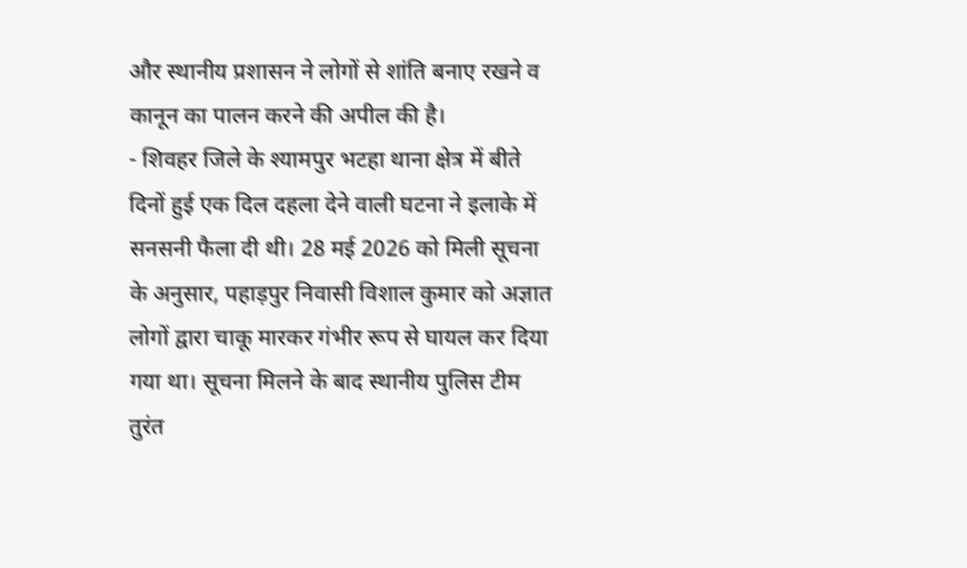और स्थानीय प्रशासन ने लोगों से शांति बनाए रखने व कानून का पालन करने की अपील की है।
- शिवहर जिले के श्यामपुर भटहा थाना क्षेत्र में बीते दिनों हुई एक दिल दहला देने वाली घटना ने इलाके में सनसनी फैला दी थी। 28 मई 2026 को मिली सूचना के अनुसार, पहाड़पुर निवासी विशाल कुमार को अज्ञात लोगों द्वारा चाकू मारकर गंभीर रूप से घायल कर दिया गया था। सूचना मिलने के बाद स्थानीय पुलिस टीम तुरंत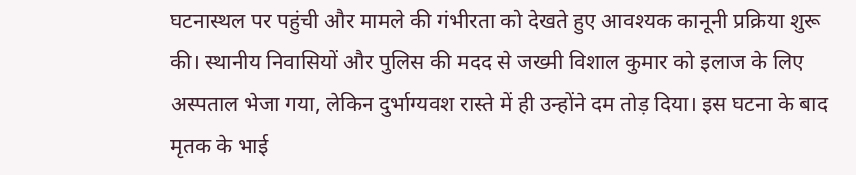घटनास्थल पर पहुंची और मामले की गंभीरता को देखते हुए आवश्यक कानूनी प्रक्रिया शुरू की। स्थानीय निवासियों और पुलिस की मदद से जख्मी विशाल कुमार को इलाज के लिए अस्पताल भेजा गया, लेकिन दुर्भाग्यवश रास्ते में ही उन्होंने दम तोड़ दिया। इस घटना के बाद मृतक के भाई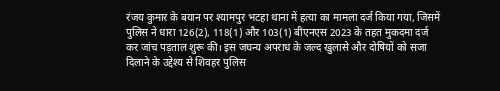रंजय कुमार के बयान पर श्यामपुर भटहा थाना में हत्या का मामला दर्ज किया गया, जिसमें पुलिस ने धारा 126(2), 118(1) और 103(1) बीएनएस 2023 के तहत मुकदमा दर्ज कर जांच पड़ताल शुरू की। इस जघन्य अपराध के जल्द खुलासे और दोषियों को सजा दिलाने के उद्देश्य से शिवहर पुलिस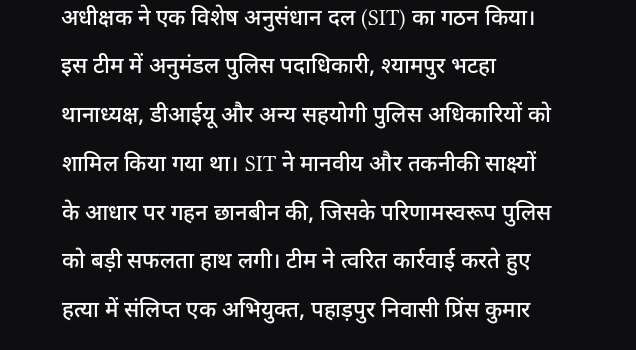अधीक्षक ने एक विशेष अनुसंधान दल (SIT) का गठन किया। इस टीम में अनुमंडल पुलिस पदाधिकारी, श्यामपुर भटहा थानाध्यक्ष, डीआईयू और अन्य सहयोगी पुलिस अधिकारियों को शामिल किया गया था। SIT ने मानवीय और तकनीकी साक्ष्यों के आधार पर गहन छानबीन की, जिसके परिणामस्वरूप पुलिस को बड़ी सफलता हाथ लगी। टीम ने त्वरित कार्रवाई करते हुए हत्या में संलिप्त एक अभियुक्त, पहाड़पुर निवासी प्रिंस कुमार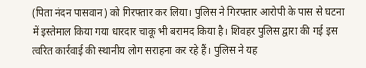(पिता नंदन पासवान) को गिरफ्तार कर लिया। पुलिस ने गिरफ्तार आरोपी के पास से घटना में इस्तेमाल किया गया धारदार चाकू भी बरामद किया है। शिवहर पुलिस द्वारा की गई इस त्वरित कार्रवाई की स्थानीय लोग सराहना कर रहे हैं। पुलिस ने यह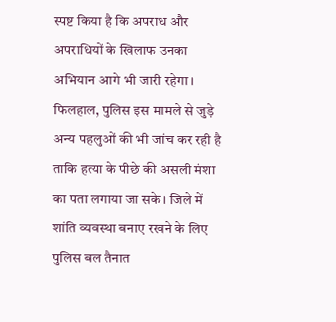स्पष्ट किया है कि अपराध और अपराधियों के खिलाफ उनका अभियान आगे भी जारी रहेगा। फिलहाल, पुलिस इस मामले से जुड़े अन्य पहलुओं की भी जांच कर रही है ताकि हत्या के पीछे की असली मंशा का पता लगाया जा सके। जिले में शांति व्यवस्था बनाए रखने के लिए पुलिस बल तैनात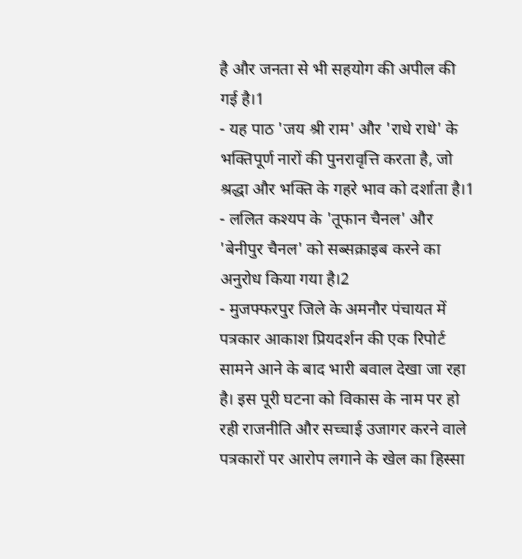है और जनता से भी सहयोग की अपील की गई है।1
- यह पाठ 'जय श्री राम' और 'राधे राधे' के भक्तिपूर्ण नारों की पुनरावृत्ति करता है, जो श्रद्धा और भक्ति के गहरे भाव को दर्शाता है।1
- ललित कश्यप के 'तूफान चैनल' और 'बेनीपुर चैनल' को सब्सक्राइब करने का अनुरोध किया गया है।2
- मुजफ्फरपुर जिले के अमनौर पंचायत में पत्रकार आकाश प्रियदर्शन की एक रिपोर्ट सामने आने के बाद भारी बवाल देखा जा रहा है। इस पूरी घटना को विकास के नाम पर हो रही राजनीति और सच्चाई उजागर करने वाले पत्रकारों पर आरोप लगाने के खेल का हिस्सा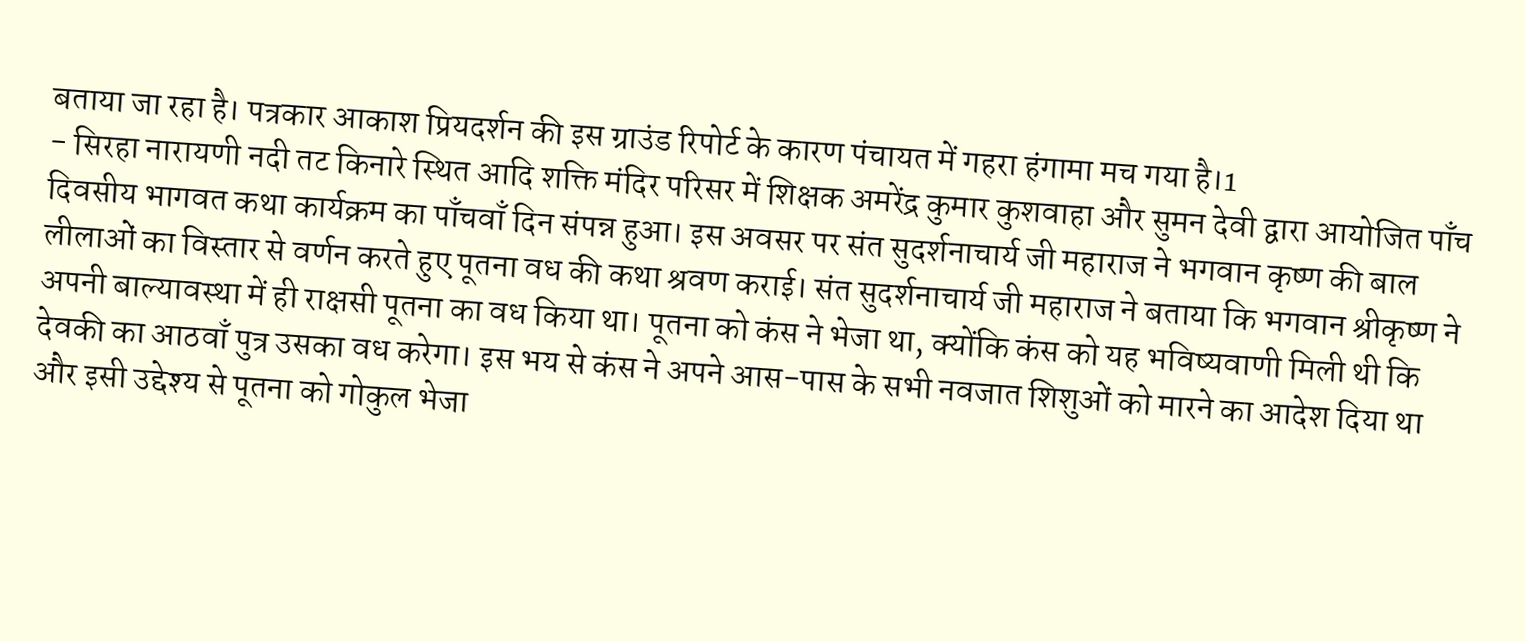बताया जा रहा है। पत्रकार आकाश प्रियदर्शन की इस ग्राउंड रिपोर्ट के कारण पंचायत में गहरा हंगामा मच गया है।1
- सिरहा नारायणी नदी तट किनारे स्थित आदि शक्ति मंदिर परिसर में शिक्षक अमरेंद्र कुमार कुशवाहा और सुमन देवी द्वारा आयोजित पाँच दिवसीय भागवत कथा कार्यक्रम का पाँचवाँ दिन संपन्न हुआ। इस अवसर पर संत सुदर्शनाचार्य जी महाराज ने भगवान कृष्ण की बाल लीलाओं का विस्तार से वर्णन करते हुए पूतना वध की कथा श्रवण कराई। संत सुदर्शनाचार्य जी महाराज ने बताया कि भगवान श्रीकृष्ण ने अपनी बाल्यावस्था में ही राक्षसी पूतना का वध किया था। पूतना को कंस ने भेजा था, क्योंकि कंस को यह भविष्यवाणी मिली थी कि देवकी का आठवाँ पुत्र उसका वध करेगा। इस भय से कंस ने अपने आस-पास के सभी नवजात शिशुओं को मारने का आदेश दिया था और इसी उद्देश्य से पूतना को गोकुल भेजा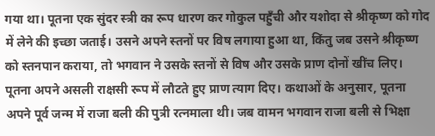गया था। पूतना एक सुंदर स्त्री का रूप धारण कर गोकुल पहुँची और यशोदा से श्रीकृष्ण को गोद में लेने की इच्छा जताई। उसने अपने स्तनों पर विष लगाया हुआ था, किंतु जब उसने श्रीकृष्ण को स्तनपान कराया, तो भगवान ने उसके स्तनों से विष और उसके प्राण दोनों खींच लिए। पूतना अपने असली राक्षसी रूप में लौटते हुए प्राण त्याग दिए। कथाओं के अनुसार, पूतना अपने पूर्व जन्म में राजा बली की पुत्री रत्नमाला थी। जब वामन भगवान राजा बली से भिक्षा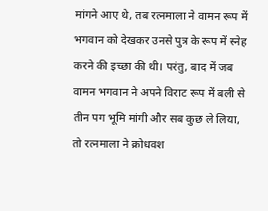मांगने आए थे, तब रत्नमाला ने वामन रूप में भगवान को देखकर उनसे पुत्र के रूप में स्नेह करने की इच्छा की थी। परंतु, बाद में जब वामन भगवान ने अपने विराट रूप में बली से तीन पग भूमि मांगी और सब कुछ ले लिया, तो रत्नमाला ने क्रोधवश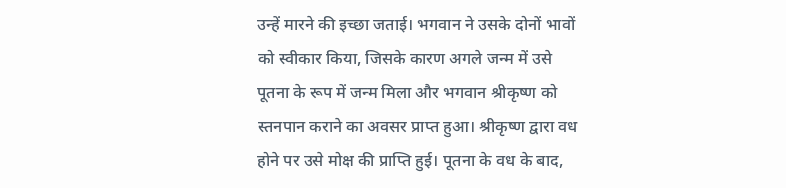उन्हें मारने की इच्छा जताई। भगवान ने उसके दोनों भावों को स्वीकार किया, जिसके कारण अगले जन्म में उसे पूतना के रूप में जन्म मिला और भगवान श्रीकृष्ण को स्तनपान कराने का अवसर प्राप्त हुआ। श्रीकृष्ण द्वारा वध होने पर उसे मोक्ष की प्राप्ति हुई। पूतना के वध के बाद,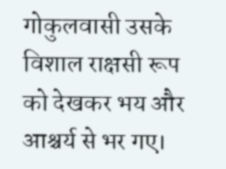गोकुलवासी उसके विशाल राक्षसी रूप को देखकर भय और आश्चर्य से भर गए।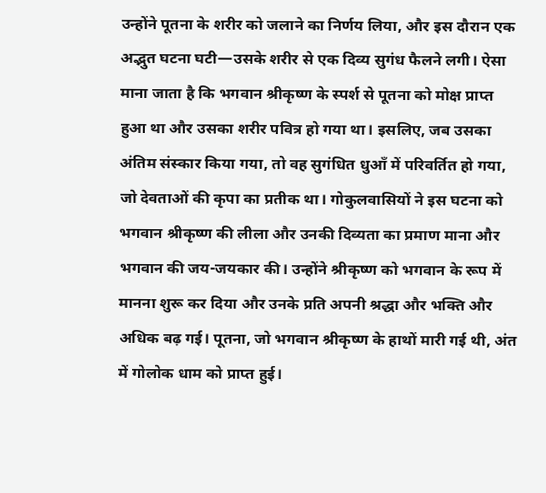उन्होंने पूतना के शरीर को जलाने का निर्णय लिया, और इस दौरान एक अद्भुत घटना घटी—उसके शरीर से एक दिव्य सुगंध फैलने लगी। ऐसा माना जाता है कि भगवान श्रीकृष्ण के स्पर्श से पूतना को मोक्ष प्राप्त हुआ था और उसका शरीर पवित्र हो गया था। इसलिए, जब उसका अंतिम संस्कार किया गया, तो वह सुगंधित धुआँ में परिवर्तित हो गया, जो देवताओं की कृपा का प्रतीक था। गोकुलवासियों ने इस घटना को भगवान श्रीकृष्ण की लीला और उनकी दिव्यता का प्रमाण माना और भगवान की जय-जयकार की। उन्होंने श्रीकृष्ण को भगवान के रूप में मानना शुरू कर दिया और उनके प्रति अपनी श्रद्धा और भक्ति और अधिक बढ़ गई। पूतना, जो भगवान श्रीकृष्ण के हाथों मारी गई थी, अंत में गोलोक धाम को प्राप्त हुई।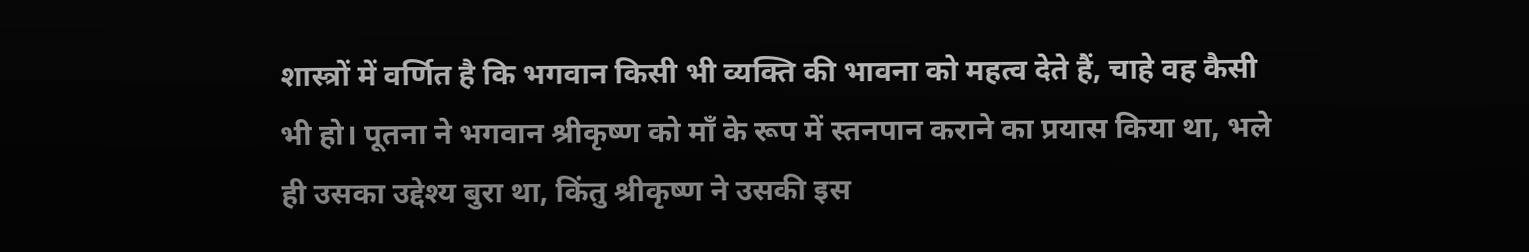शास्त्रों में वर्णित है कि भगवान किसी भी व्यक्ति की भावना को महत्व देते हैं, चाहे वह कैसी भी हो। पूतना ने भगवान श्रीकृष्ण को माँ के रूप में स्तनपान कराने का प्रयास किया था, भले ही उसका उद्देश्य बुरा था, किंतु श्रीकृष्ण ने उसकी इस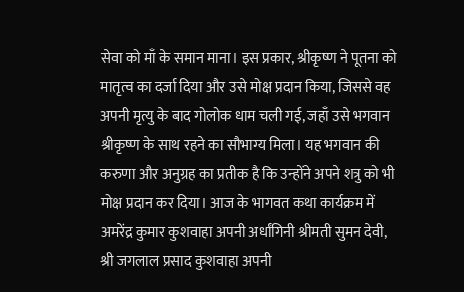सेवा को माँ के समान माना। इस प्रकार, श्रीकृष्ण ने पूतना को मातृत्व का दर्जा दिया और उसे मोक्ष प्रदान किया, जिससे वह अपनी मृत्यु के बाद गोलोक धाम चली गई, जहाँ उसे भगवान श्रीकृष्ण के साथ रहने का सौभाग्य मिला। यह भगवान की करुणा और अनुग्रह का प्रतीक है कि उन्होंने अपने शत्रु को भी मोक्ष प्रदान कर दिया। आज के भागवत कथा कार्यक्रम में अमरेंद्र कुमार कुशवाहा अपनी अर्धांगिनी श्रीमती सुमन देवी, श्री जगलाल प्रसाद कुशवाहा अपनी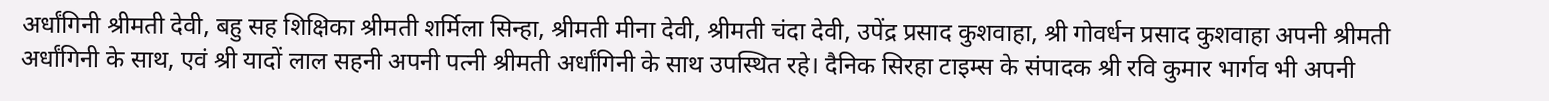अर्धांगिनी श्रीमती देवी, बहु सह शिक्षिका श्रीमती शर्मिला सिन्हा, श्रीमती मीना देवी, श्रीमती चंदा देवी, उपेंद्र प्रसाद कुशवाहा, श्री गोवर्धन प्रसाद कुशवाहा अपनी श्रीमती अर्धांगिनी के साथ, एवं श्री यादों लाल सहनी अपनी पत्नी श्रीमती अर्धांगिनी के साथ उपस्थित रहे। दैनिक सिरहा टाइम्स के संपादक श्री रवि कुमार भार्गव भी अपनी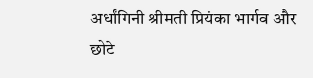अर्धांगिनी श्रीमती प्रियंका भार्गव और छोटे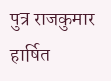पुत्र राजकुमार हार्षित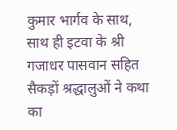कुमार भार्गव के साथ, साथ ही इटवा के श्री गजाधर पासवान सहित सैकड़ों श्रद्धालुओं ने कथा का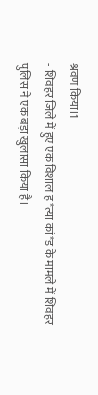श्रवण किया।1
- शिवहर जिले में हुए एक विशाल ह*त्या कां*ड के मामले में शिवहर पुलिस ने एक बड़ा खुलासा किया है।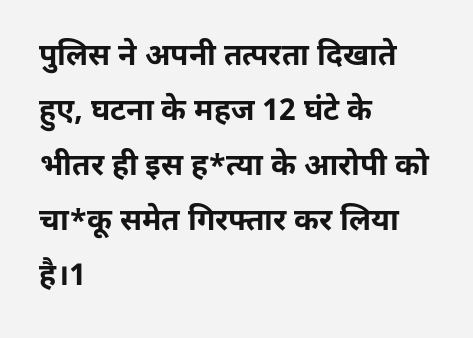पुलिस ने अपनी तत्परता दिखाते हुए, घटना के महज 12 घंटे के भीतर ही इस ह*त्या के आरोपी को चा*कू समेत गिरफ्तार कर लिया है।1